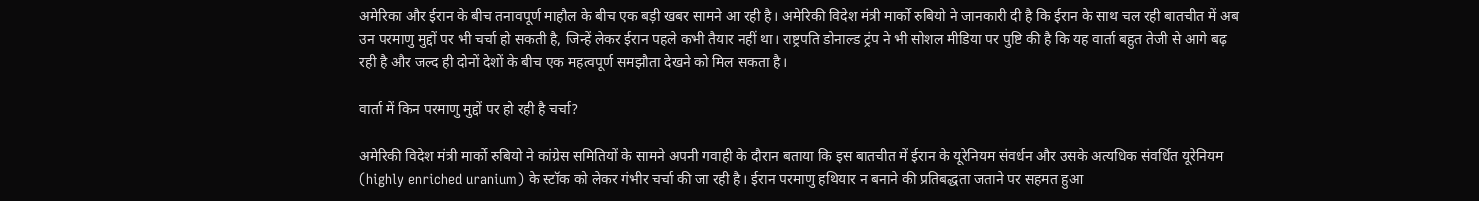अमेरिका और ईरान के बीच तनावपूर्ण माहौल के बीच एक बड़ी खबर सामने आ रही है। अमेरिकी विदेश मंत्री मार्को रुबियो ने जानकारी दी है कि ईरान के साथ चल रही बातचीत में अब उन परमाणु मुद्दों पर भी चर्चा हो सकती है, जिन्हें लेकर ईरान पहले कभी तैयार नहीं था। राष्ट्रपति डोनाल्ड ट्रंप ने भी सोशल मीडिया पर पुष्टि की है कि यह वार्ता बहुत तेजी से आगे बढ़ रही है और जल्द ही दोनों देशों के बीच एक महत्वपूर्ण समझौता देखने को मिल सकता है।

वार्ता में किन परमाणु मुद्दों पर हो रही है चर्चा?

अमेरिकी विदेश मंत्री मार्को रुबियो ने कांग्रेस समितियों के सामने अपनी गवाही के दौरान बताया कि इस बातचीत में ईरान के यूरेनियम संवर्धन और उसके अत्यधिक संवर्धित यूरेनियम (highly enriched uranium) के स्टॉक को लेकर गंभीर चर्चा की जा रही है। ईरान परमाणु हथियार न बनाने की प्रतिबद्धता जताने पर सहमत हुआ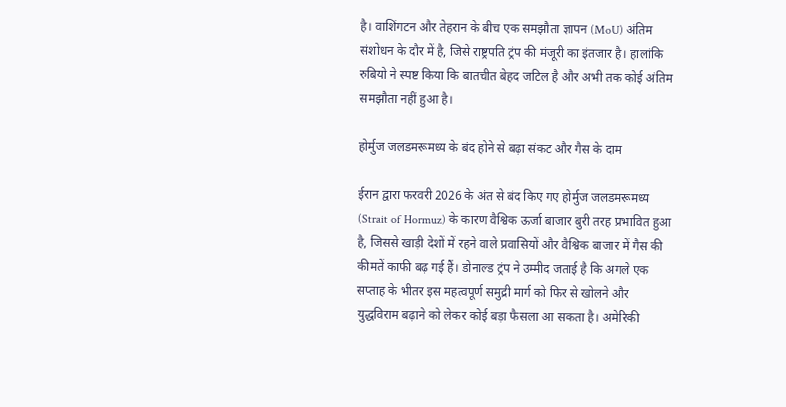है। वाशिंगटन और तेहरान के बीच एक समझौता ज्ञापन (MoU) अंतिम संशोधन के दौर में है, जिसे राष्ट्रपति ट्रंप की मंजूरी का इंतजार है। हालांकि रुबियो ने स्पष्ट किया कि बातचीत बेहद जटिल है और अभी तक कोई अंतिम समझौता नहीं हुआ है।

होर्मुज जलडमरूमध्य के बंद होने से बढ़ा संकट और गैस के दाम

ईरान द्वारा फरवरी 2026 के अंत से बंद किए गए होर्मुज जलडमरूमध्य (Strait of Hormuz) के कारण वैश्विक ऊर्जा बाजार बुरी तरह प्रभावित हुआ है, जिससे खाड़ी देशों में रहने वाले प्रवासियों और वैश्विक बाजार में गैस की कीमतें काफी बढ़ गई हैं। डोनाल्ड ट्रंप ने उम्मीद जताई है कि अगले एक सप्ताह के भीतर इस महत्वपूर्ण समुद्री मार्ग को फिर से खोलने और युद्धविराम बढ़ाने को लेकर कोई बड़ा फैसला आ सकता है। अमेरिकी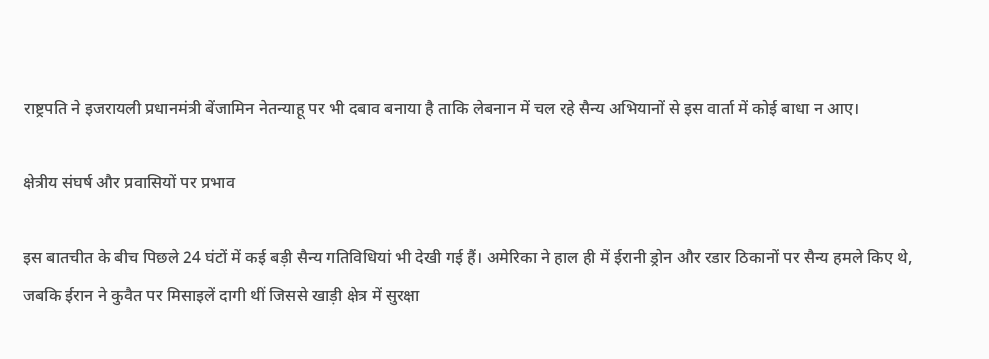राष्ट्रपति ने इजरायली प्रधानमंत्री बेंजामिन नेतन्याहू पर भी दबाव बनाया है ताकि लेबनान में चल रहे सैन्य अभियानों से इस वार्ता में कोई बाधा न आए।

क्षेत्रीय संघर्ष और प्रवासियों पर प्रभाव

इस बातचीत के बीच पिछले 24 घंटों में कई बड़ी सैन्य गतिविधियां भी देखी गई हैं। अमेरिका ने हाल ही में ईरानी ड्रोन और रडार ठिकानों पर सैन्य हमले किए थे, जबकि ईरान ने कुवैत पर मिसाइलें दागी थीं जिससे खाड़ी क्षेत्र में सुरक्षा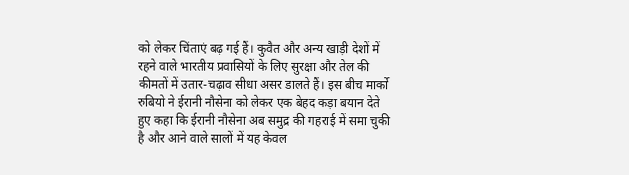को लेकर चिंताएं बढ़ गई हैं। कुवैत और अन्य खाड़ी देशों में रहने वाले भारतीय प्रवासियों के लिए सुरक्षा और तेल की कीमतों में उतार-चढ़ाव सीधा असर डालते हैं। इस बीच मार्को रुबियो ने ईरानी नौसेना को लेकर एक बेहद कड़ा बयान देते हुए कहा कि ईरानी नौसेना अब समुद्र की गहराई में समा चुकी है और आने वाले सालों में यह केवल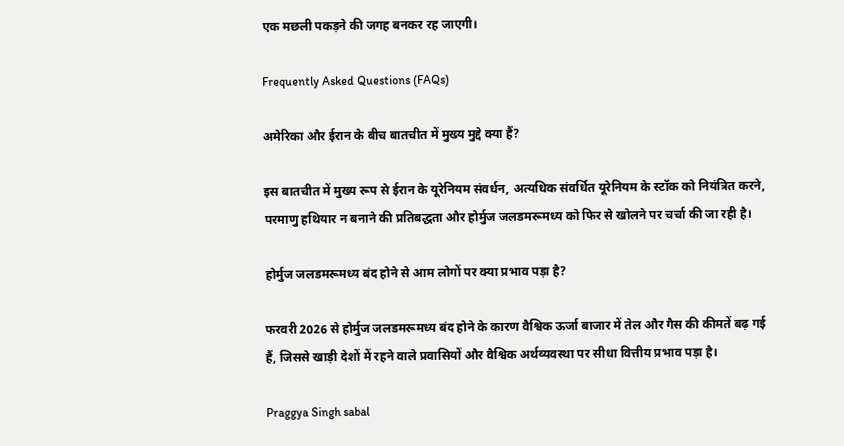एक मछली पकड़ने की जगह बनकर रह जाएगी।

Frequently Asked Questions (FAQs)

अमेरिका और ईरान के बीच बातचीत में मुख्य मुद्दे क्या हैं?

इस बातचीत में मुख्य रूप से ईरान के यूरेनियम संवर्धन, अत्यधिक संवर्धित यूरेनियम के स्टॉक को नियंत्रित करने, परमाणु हथियार न बनाने की प्रतिबद्धता और होर्मुज जलडमरूमध्य को फिर से खोलने पर चर्चा की जा रही है।

होर्मुज जलडमरूमध्य बंद होने से आम लोगों पर क्या प्रभाव पड़ा है?

फरवरी 2026 से होर्मुज जलडमरूमध्य बंद होने के कारण वैश्विक ऊर्जा बाजार में तेल और गैस की कीमतें बढ़ गई हैं, जिससे खाड़ी देशों में रहने वाले प्रवासियों और वैश्विक अर्थव्यवस्था पर सीधा वित्तीय प्रभाव पड़ा है।

Praggya Singh sabal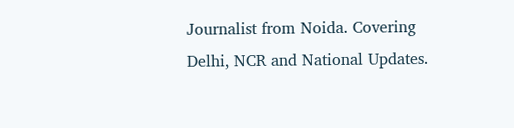Journalist from Noida. Covering Delhi, NCR and National Updates.